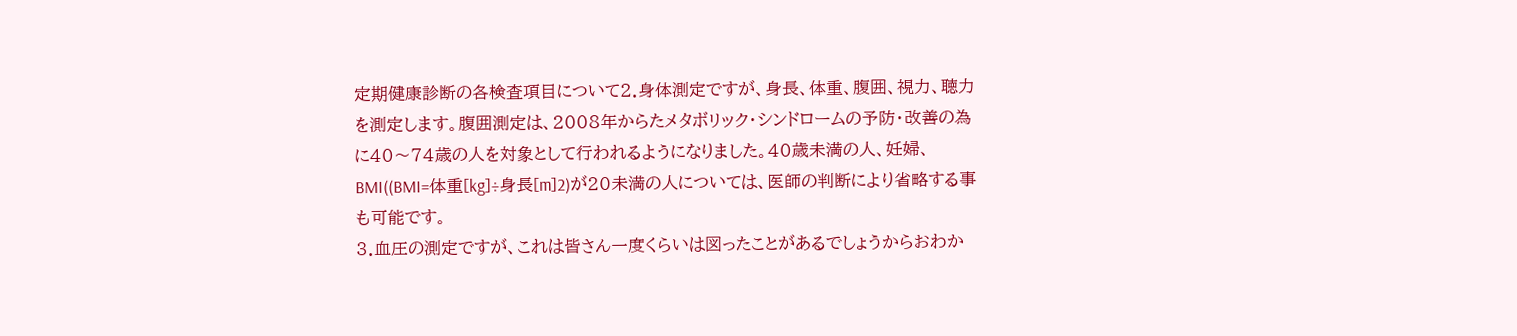定期健康診断の各検査項目について2.身体測定ですが、身長、体重、腹囲、視力、聴力を測定します。腹囲測定は、2008年からたメタボリック・シンドロームの予防・改善の為に40〜74歳の人を対象として行われるようになりました。40歳未満の人、妊婦、BMI((BMI=体重[kg]÷身長[m]2)が20未満の人については、医師の判断により省略する事も可能です。
3.血圧の測定ですが、これは皆さん一度くらいは図ったことがあるでしょうからおわか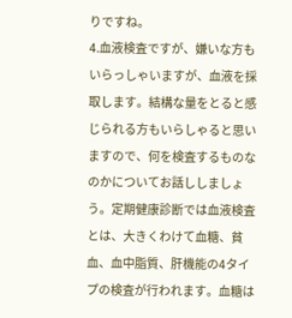りですね。
4.血液検査ですが、嫌いな方もいらっしゃいますが、血液を採取します。結構な量をとると感じられる方もいらしゃると思いますので、何を検査するものなのかについてお話ししましょう。定期健康診断では血液検査とは、大きくわけて血糖、貧血、血中脂質、肝機能の4タイプの検査が行われます。血糖は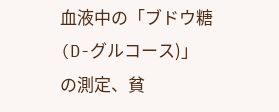血液中の「ブドウ糖(D-グルコース)」の測定、貧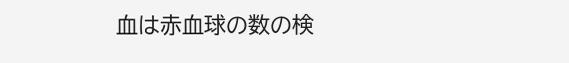血は赤血球の数の検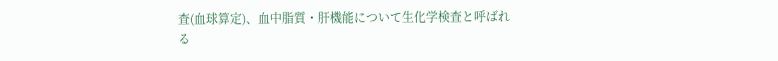査(血球算定)、血中脂質・肝機能について生化学検査と呼ばれる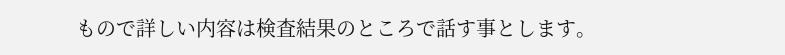もので詳しい内容は検査結果のところで話す事とします。